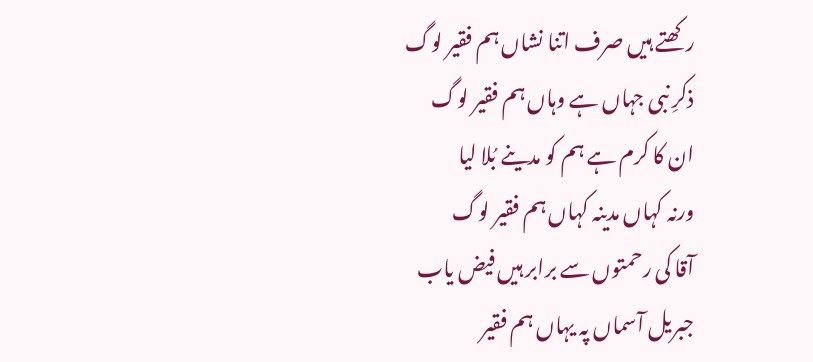رکھتے ہیں صرف اتنا نشاں ہم فقیر لوگ
ذکرِ نبی جہاں ہے وہاں ہم فقیر لوگ
ان کا کرم ہے ہم کو مدینے بُلا لیا
ورنہ کہاں مدینہ کہاں ہم فقیر لوگ
آقا کی رحمتوں سے برابر ہیں فیض یاب
جبریل آسماں پہ یہاں ہم فقیر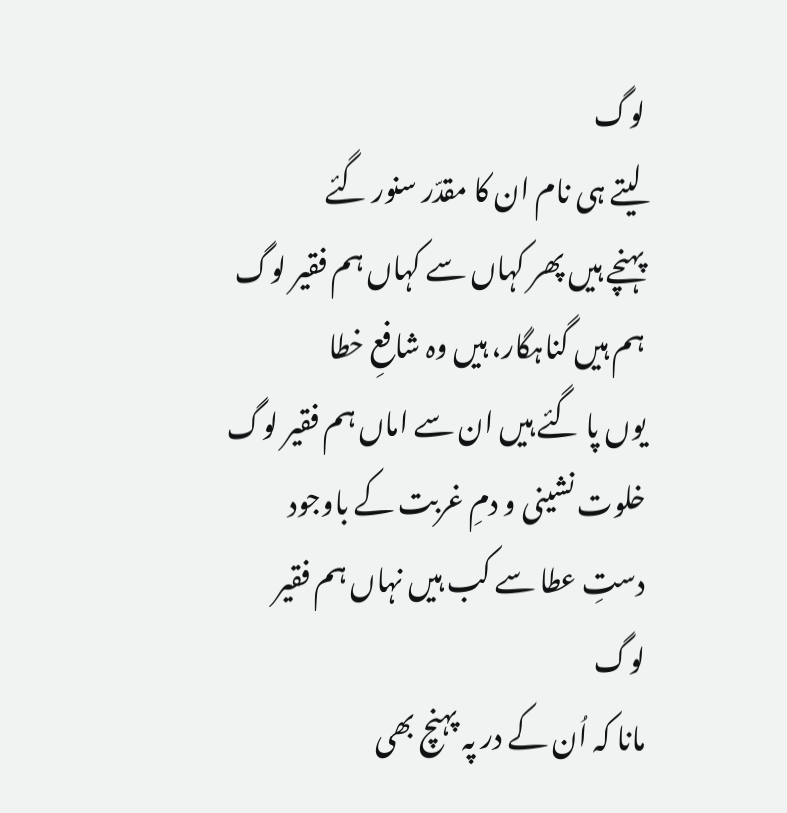لوگ
لیتے ہی نام ان کا مقدّر سنور گئے
پہنچے ہیں پھر کہاں سے کہاں ہم فقیر لوگ
ہم ہیں گناہگار، ہیں وہ شافعِ خطا
یوں پا گئے ہیں ان سے اماں ہم فقیر لوگ
خلوت نشینی و دمِ غربت کے باوجود
دستِ عطا سے کب ہیں نہاں ہم فقیر لوگ
مانا کہ اُن کے در پہ پہنچ بھی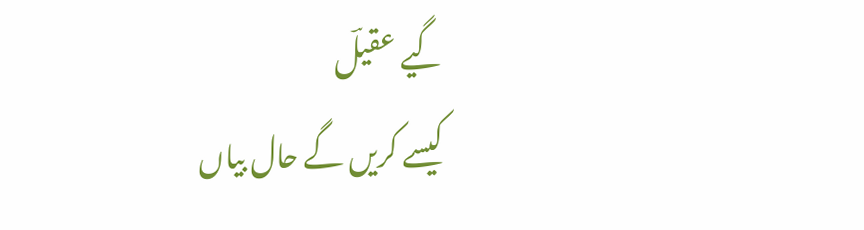گیے عقیلؔ
کیسے کریں گے حال بیاں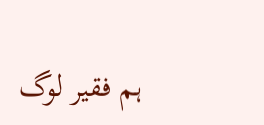ہم فقیر لوگ